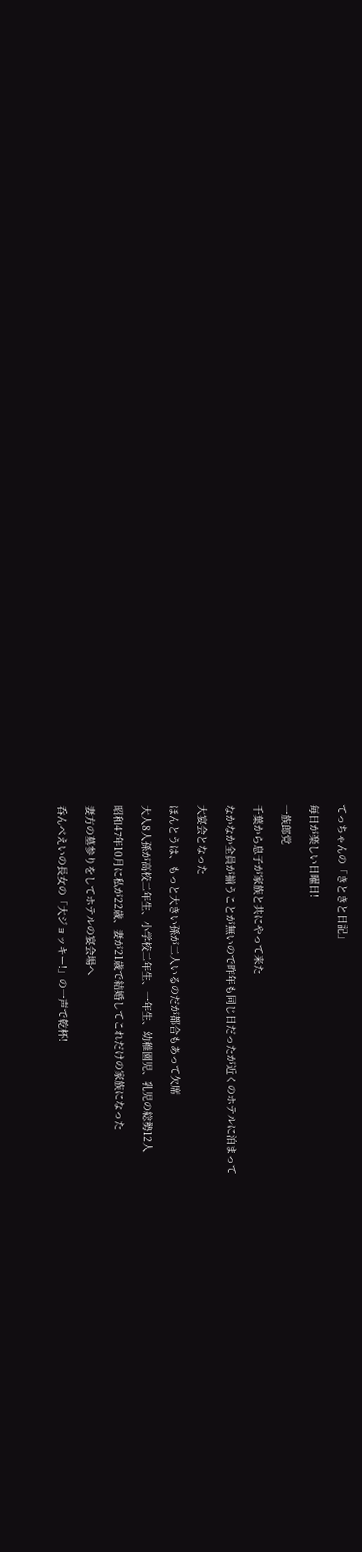てっちゃんの「きときと日記」

毎日が楽しい日曜日!

一族郎党

千葉から息子が家族と共にやって来た

なかなか全員が揃うことが無いので昨年も同じ日だったが近くのホテルに泊まって

大宴会となった

ほんとうは、もっと大きい孫が二人いるのだが都合もあって欠席

大人8人孫が高校二年生、小学校二年生、一年生、幼稚園児、乳児の総勢12人

昭和47年10月に私が22歳、妻が21歳で結婚してこれだけの家族になった

妻方の墓参りをしてホテルの宴会場へ

呑んべえいの長女の「大ジョッキー!」の一声で乾杯!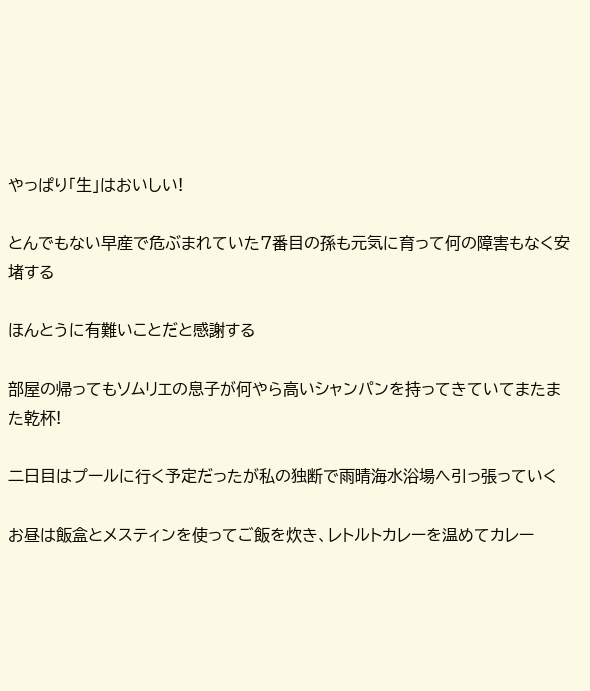やっぱり「生」はおいしい!

とんでもない早産で危ぶまれていた7番目の孫も元気に育って何の障害もなく安堵する

ほんとうに有難いことだと感謝する

部屋の帰ってもソムリエの息子が何やら高いシャンパンを持ってきていてまたまた乾杯!

二日目はプールに行く予定だったが私の独断で雨晴海水浴場へ引っ張っていく

お昼は飯盒とメスティンを使ってご飯を炊き、レトルトカレーを温めてカレー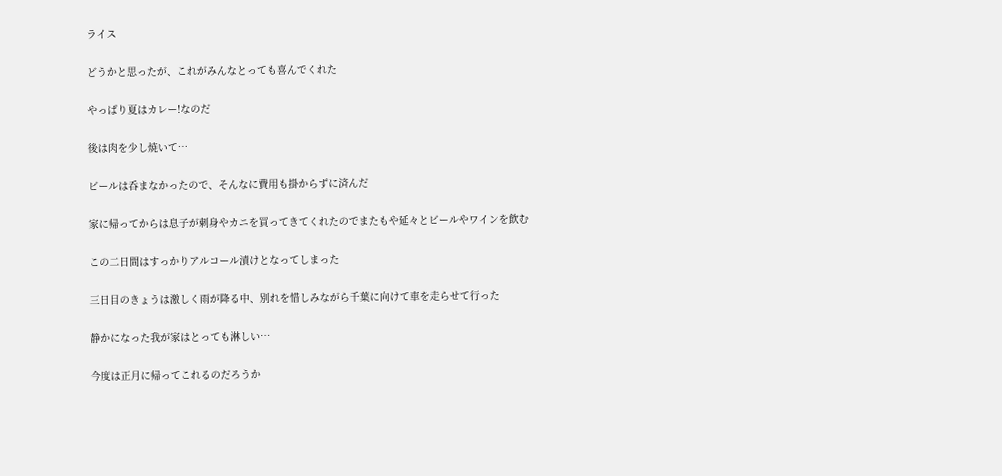ライス

どうかと思ったが、これがみんなとっても喜んでくれた

やっぱり夏はカレー!なのだ

後は肉を少し焼いて…

ビールは呑まなかったので、そんなに費用も掛からずに済んだ

家に帰ってからは息子が刺身やカニを買ってきてくれたのでまたもや延々とビールやワインを飲む

この二日間はすっかりアルコール漬けとなってしまった

三日目のきょうは激しく雨が降る中、別れを惜しみながら千葉に向けて車を走らせて行った

静かになった我が家はとっても淋しい…

今度は正月に帰ってこれるのだろうか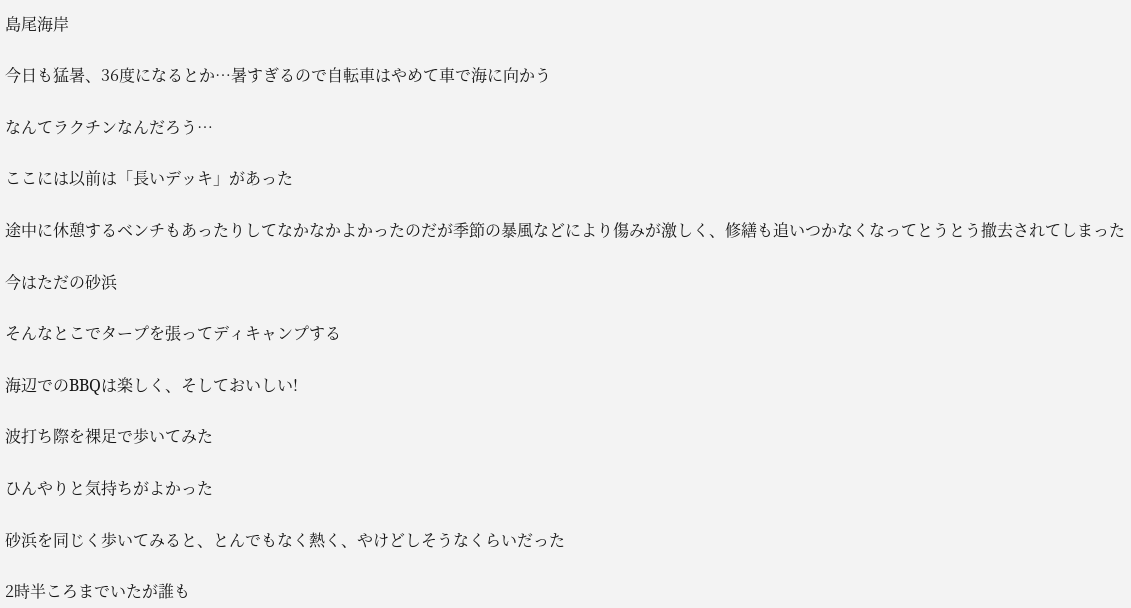島尾海岸

今日も猛暑、36度になるとか…暑すぎるので自転車はやめて車で海に向かう

なんてラクチンなんだろう…

ここには以前は「長いデッキ」があった

途中に休憩するベンチもあったりしてなかなかよかったのだが季節の暴風などにより傷みが激しく、修繕も追いつかなくなってとうとう撤去されてしまった

今はただの砂浜

そんなとこでタープを張ってディキャンプする

海辺でのBBQは楽しく、そしておいしい!

波打ち際を裸足で歩いてみた

ひんやりと気持ちがよかった

砂浜を同じく歩いてみると、とんでもなく熱く、やけどしそうなくらいだった

2時半ころまでいたが誰も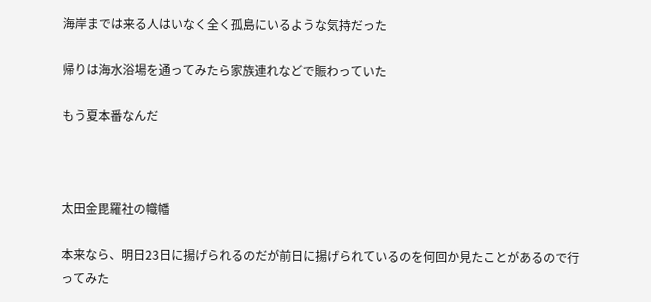海岸までは来る人はいなく全く孤島にいるような気持だった

帰りは海水浴場を通ってみたら家族連れなどで賑わっていた

もう夏本番なんだ



太田金毘羅社の幟幡

本来なら、明日23日に揚げられるのだが前日に揚げられているのを何回か見たことがあるので行ってみた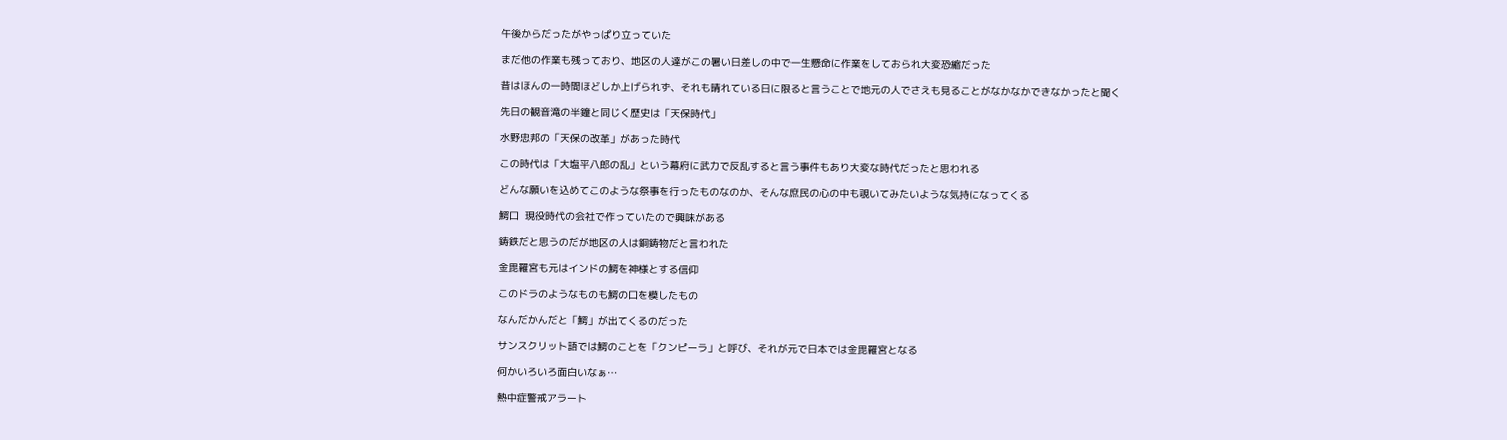午後からだったがやっぱり立っていた

まだ他の作業も残っており、地区の人達がこの暑い日差しの中で一生懸命に作業をしておられ大変恐縮だった

昔はほんの一時間ほどしか上げられず、それも晴れている日に限ると言うことで地元の人でさえも見ることがなかなかできなかったと聞く

先日の観音滝の半鐘と同じく歴史は「天保時代」

水野忠邦の「天保の改革」があった時代

この時代は「大塩平八郎の乱」という幕府に武力で反乱すると言う事件もあり大変な時代だったと思われる

どんな願いを込めてこのような祭事を行ったものなのか、そんな庶民の心の中も覗いてみたいような気持になってくる

鰐口  現役時代の会社で作っていたので興味がある

鋳鉄だと思うのだが地区の人は銅鋳物だと言われた

金毘羅宮も元はインドの鰐を神様とする信仰

このドラのようなものも鰐の口を模したもの

なんだかんだと「鰐」が出てくるのだった

サンスクリット語では鰐のことを「クンピーラ」と呼び、それが元で日本では金毘羅宮となる

何かいろいろ面白いなぁ…

熱中症警戒アラート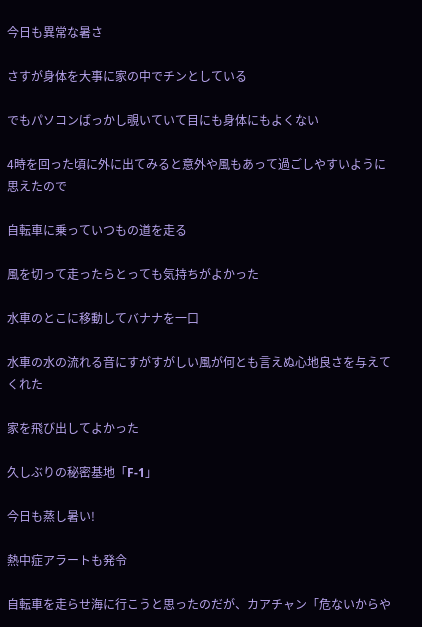今日も異常な暑さ

さすが身体を大事に家の中でチンとしている

でもパソコンばっかし覗いていて目にも身体にもよくない

4時を回った頃に外に出てみると意外や風もあって過ごしやすいように思えたので

自転車に乗っていつもの道を走る

風を切って走ったらとっても気持ちがよかった

水車のとこに移動してバナナを一口

水車の水の流れる音にすがすがしい風が何とも言えぬ心地良さを与えてくれた

家を飛び出してよかった

久しぶりの秘密基地「F-1」

今日も蒸し暑い!

熱中症アラートも発令

自転車を走らせ海に行こうと思ったのだが、カアチャン「危ないからや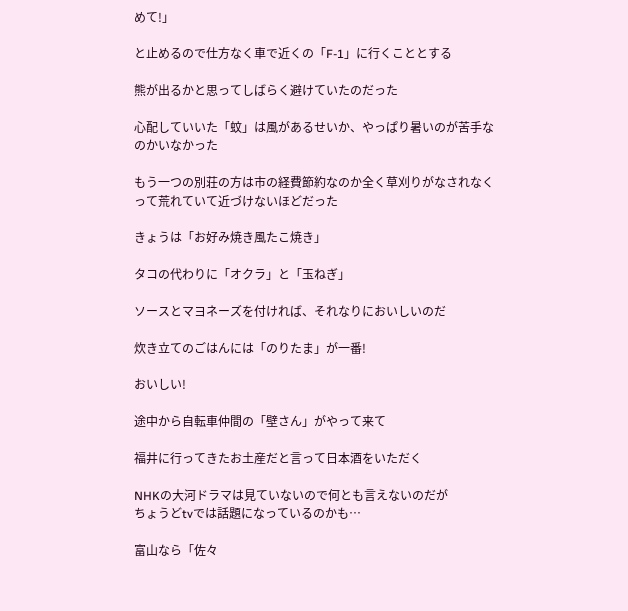めて!」

と止めるので仕方なく車で近くの「F-1」に行くこととする

熊が出るかと思ってしばらく避けていたのだった

心配していいた「蚊」は風があるせいか、やっぱり暑いのが苦手なのかいなかった

もう一つの別荘の方は市の経費節約なのか全く草刈りがなされなくって荒れていて近づけないほどだった

きょうは「お好み焼き風たこ焼き」

タコの代わりに「オクラ」と「玉ねぎ」

ソースとマヨネーズを付ければ、それなりにおいしいのだ

炊き立てのごはんには「のりたま」が一番!

おいしい!

途中から自転車仲間の「壁さん」がやって来て

福井に行ってきたお土産だと言って日本酒をいただく

NHKの大河ドラマは見ていないので何とも言えないのだが
ちょうどtvでは話題になっているのかも…

富山なら「佐々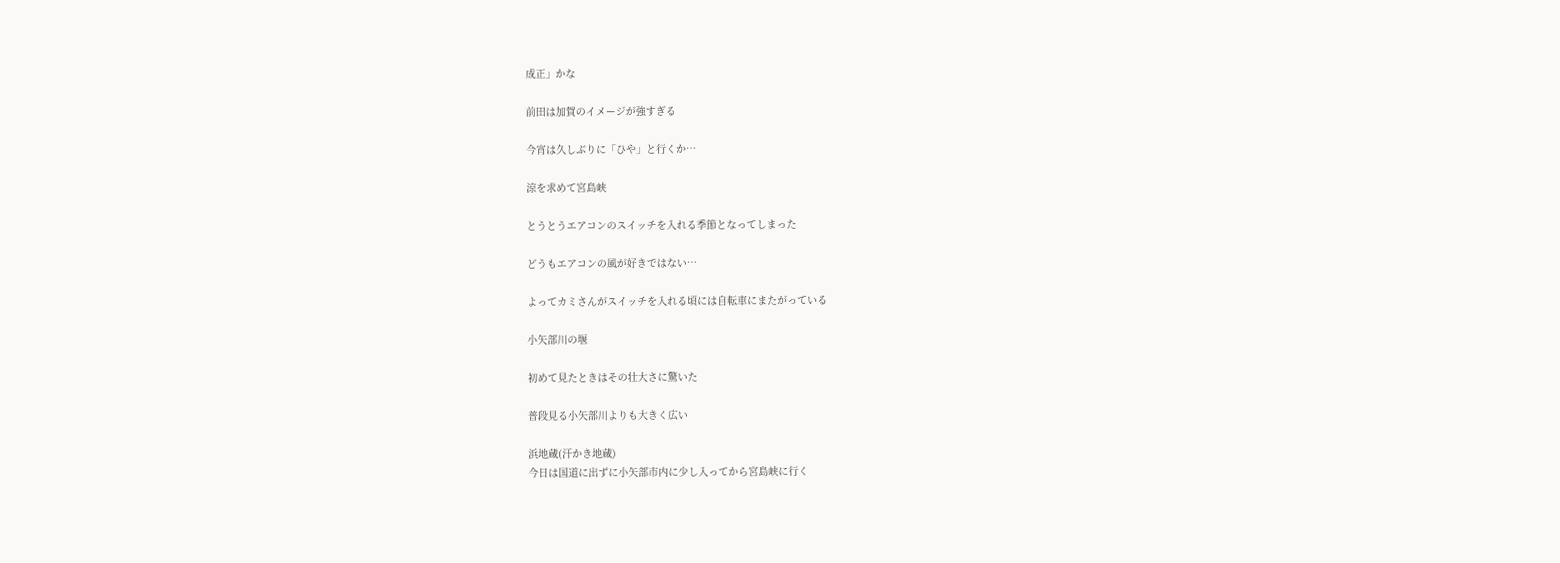成正」かな

前田は加賀のイメージが強すぎる

今宵は久しぶりに「ひや」と行くか…

涼を求めて宮島峡

とうとうエアコンのスイッチを入れる季節となってしまった

どうもエアコンの風が好きではない…

よってカミさんがスイッチを入れる頃には自転車にまたがっている

小矢部川の堰

初めて見たときはその壮大さに驚いた

普段見る小矢部川よりも大きく広い

浜地蔵(汗かき地蔵)
今日は国道に出ずに小矢部市内に少し入ってから宮島峡に行く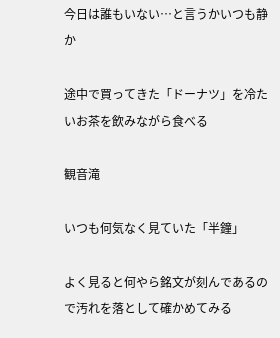今日は誰もいない…と言うかいつも静か

途中で買ってきた「ドーナツ」を冷たいお茶を飲みながら食べる

観音滝

いつも何気なく見ていた「半鐘」

よく見ると何やら銘文が刻んであるので汚れを落として確かめてみる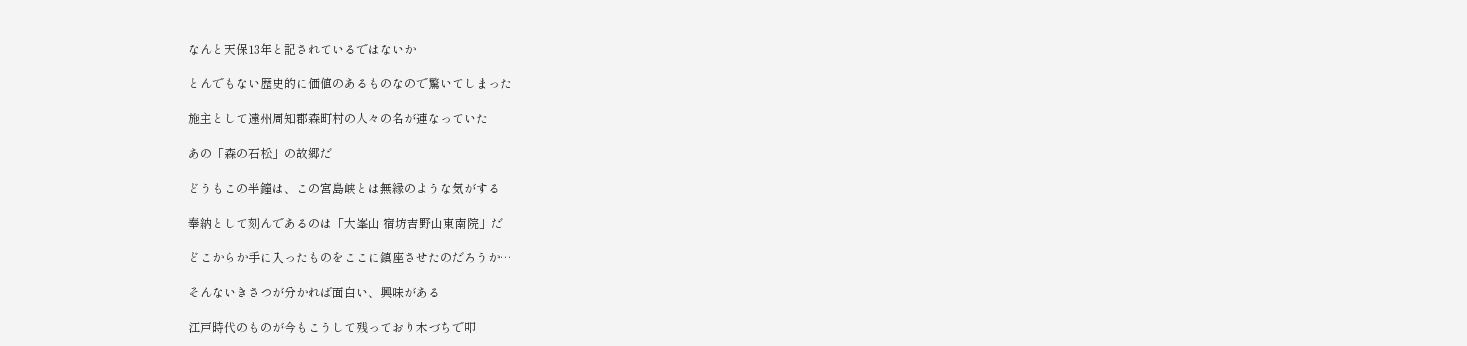なんと天保13年と記されているではないか

とんでもない歴史的に価値のあるものなので驚いてしまった

施主として遠州周知郡森町村の人々の名が連なっていた

あの「森の石松」の故郷だ

どうもこの半鐘は、この宮島峡とは無縁のような気がする

奉納として刻んであるのは「大峯山 宿坊吉野山東南院」だ

どこからか手に入ったものをここに鎮座させたのだろうか…

そんないきさつが分かれば面白い、興味がある

江戸時代のものが今もこうして残っており木づちで叩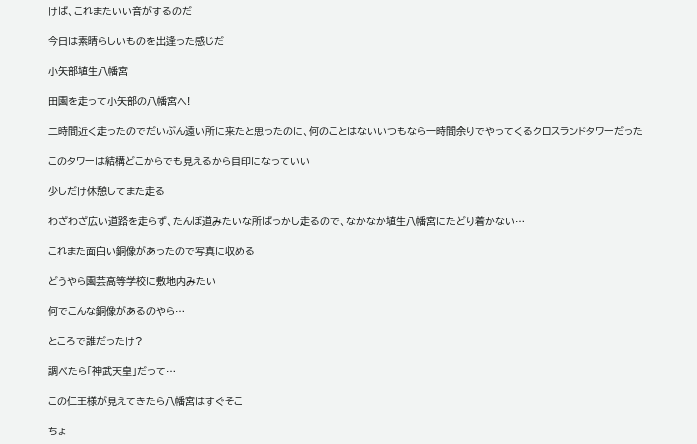けば、これまたいい音がするのだ

今日は素晴らしいものを出逢った感じだ

小矢部埴生八幡宮

田園を走って小矢部の八幡宮へ!

二時間近く走ったのでだいぶん遠い所に来たと思ったのに、何のことはないいつもなら一時間余りでやってくるクロスランドタワーだった

このタワーは結構どこからでも見えるから目印になっていい

少しだけ休憩してまた走る

わざわざ広い道路を走らず、たんぼ道みたいな所ばっかし走るので、なかなか埴生八幡宮にたどり着かない…

これまた面白い銅像があったので写真に収める

どうやら園芸高等学校に敷地内みたい

何でこんな銅像があるのやら…

ところで誰だったけ?

調べたら「神武天皇」だって…

この仁王様が見えてきたら八幡宮はすぐそこ

ちょ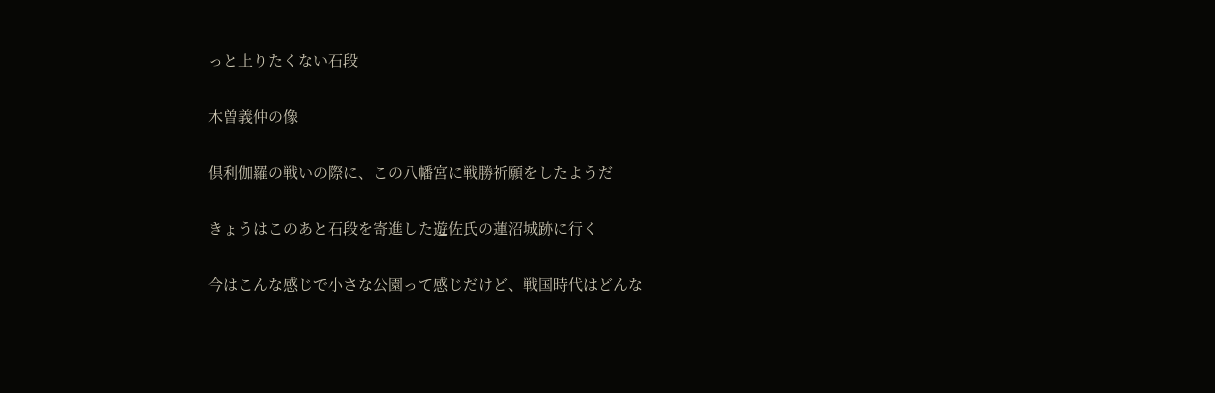っと上りたくない石段

木曽義仲の像

倶利伽羅の戦いの際に、この八幡宮に戦勝祈願をしたようだ

きょうはこのあと石段を寄進した遊佐氏の蓮沼城跡に行く

今はこんな感じで小さな公園って感じだけど、戦国時代はどんな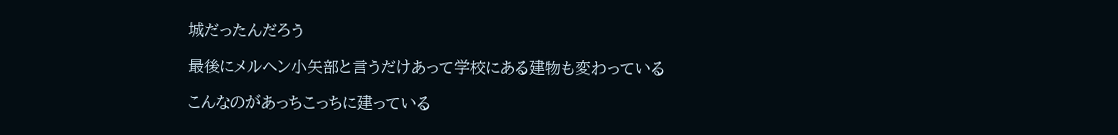城だったんだろう

最後にメルヘン小矢部と言うだけあって学校にある建物も変わっている

こんなのがあっちこっちに建っている